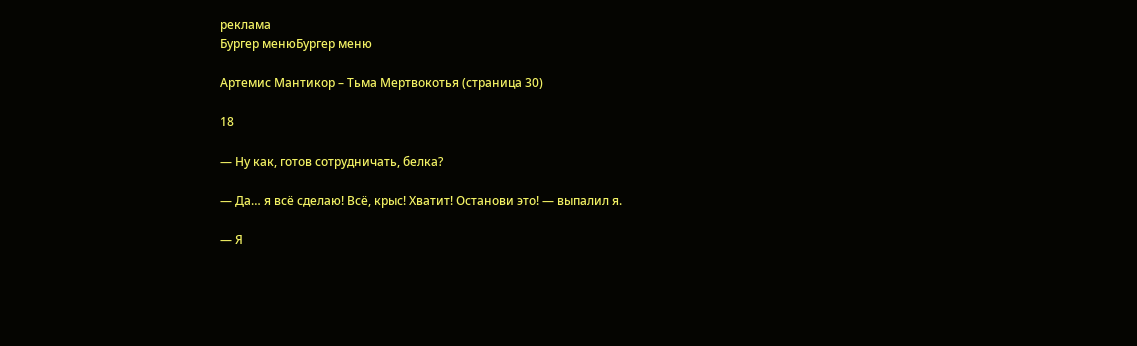реклама
Бургер менюБургер меню

Артемис Мантикор – Тьма Мертвокотья (страница 30)

18

— Ну как, готов сотрудничать, белка?

— Да… я всё сделаю! Всё, крыс! Хватит! Останови это! — выпалил я.

— Я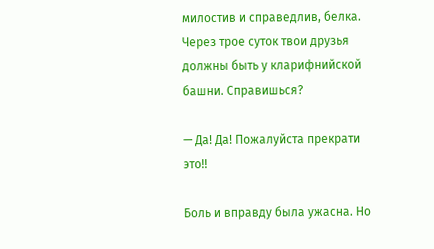милостив и справедлив, белка. Через трое суток твои друзья должны быть у кларифнийской башни. Справишься?

— Да! Да! Пожалуйста прекрати это!!

Боль и вправду была ужасна. Но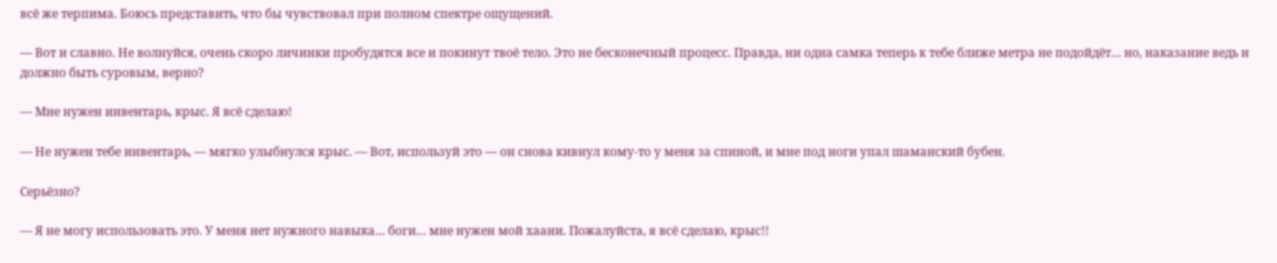всё же терпима. Боюсь представить, что бы чувствовал при полном спектре ощущений.

— Вот и славно. Не волнуйся, очень скоро личинки пробудятся все и покинут твоё тело. Это не бесконечный процесс. Правда, ни одна самка теперь к тебе ближе метра не подойдёт… но, наказание ведь и должно быть суровым, верно?

— Мне нужен инвентарь, крыс. Я всё сделаю!

— Не нужен тебе инвентарь, — мягко улыбнулся крыс. — Вот, используй это — он снова кивнул кому-то у меня за спиной, и мне под ноги упал шаманский бубен.

Серьёзно?

— Я не могу использовать это. У меня нет нужного навыка… боги… мне нужен мой хаани. Пожалуйста, я всё сделаю, крыс!!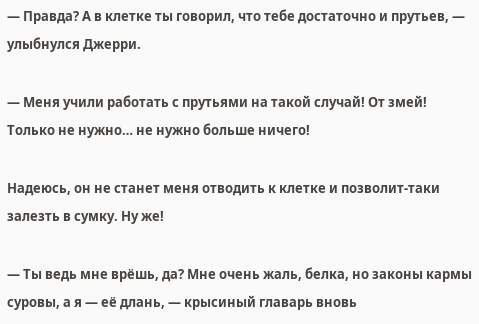— Правда? А в клетке ты говорил, что тебе достаточно и прутьев, — улыбнулся Джерри.

— Меня учили работать с прутьями на такой случай! От змей! Только не нужно… не нужно больше ничего!

Надеюсь, он не станет меня отводить к клетке и позволит-таки залезть в сумку. Ну же!

— Ты ведь мне врёшь, да? Мне очень жаль, белка, но законы кармы суровы, а я — её длань, — крысиный главарь вновь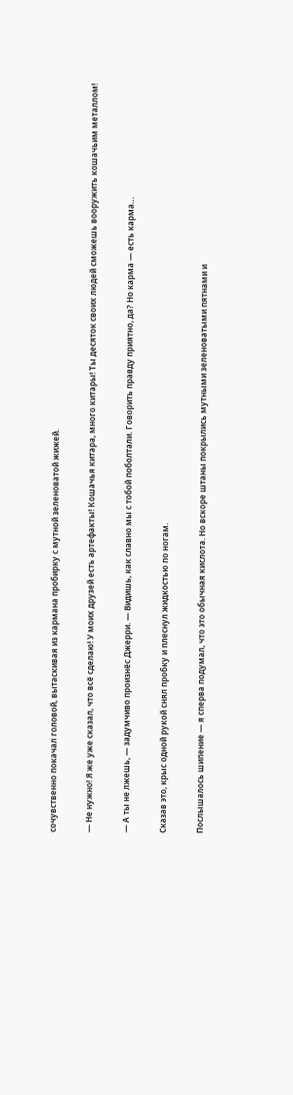сочувственно покачал головой, вытаскивая из кармана пробирку с мутной зеленоватой жижей.

— Не нужно! Я же уже сказал, что всё сделаю! У моих друзей есть артефакты! Кошачья китара, много китары! Ты десяток своих людей сможешь вооружить кошачьим металлом!

— А ты не лжешь, — задумчиво произнёс Джерри. — Видишь, как славно мы с тобой поболтали. Говорить правду приятно, да? Но карма — есть карма…

Сказав это, крыс одной рукой снял пробку и плеснул жидкостью по ногам.

Послышалось шипение — я сперва подумал, что это обычная кислота. Но вскоре штаны покрылись мутными зеленоватыми пятнами и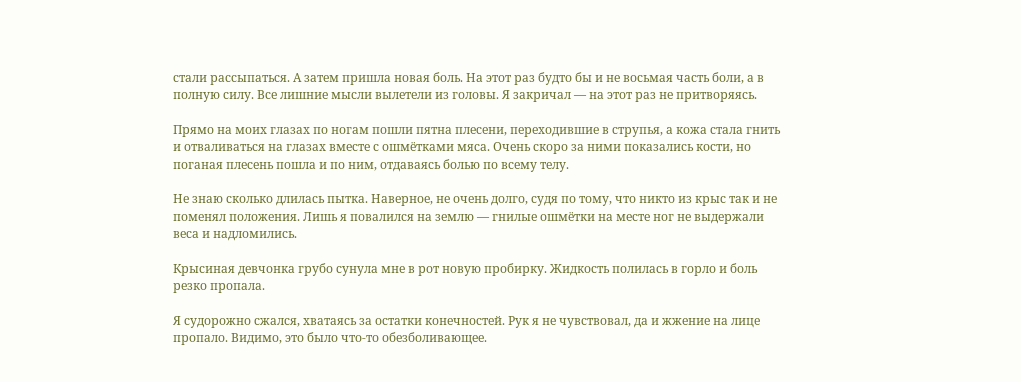стали рассыпаться. А затем пришла новая боль. На этот раз будто бы и не восьмая часть боли, а в полную силу. Все лишние мысли вылетели из головы. Я закричал — на этот раз не притворяясь.

Прямо на моих глазах по ногам пошли пятна плесени, переходившие в струпья, а кожа стала гнить и отваливаться на глазах вместе с ошмётками мяса. Очень скоро за ними показались кости, но поганая плесень пошла и по ним, отдаваясь болью по всему телу.

Не знаю сколько длилась пытка. Наверное, не очень долго, судя по тому, что никто из крыс так и не поменял положения. Лишь я повалился на землю — гнилые ошмётки на месте ног не выдержали веса и надломились.

Крысиная девчонка грубо сунула мне в рот новую пробирку. Жидкость полилась в горло и боль резко пропала.

Я судорожно сжался, хватаясь за остатки конечностей. Рук я не чувствовал, да и жжение на лице пропало. Видимо, это было что-то обезболивающее.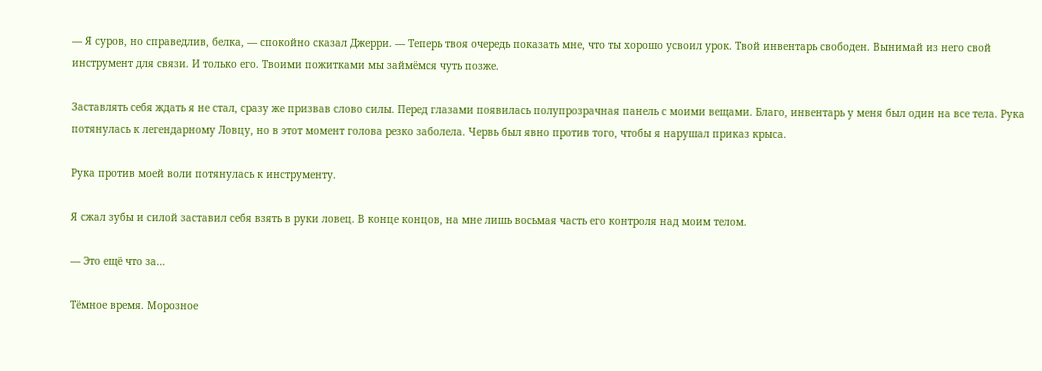— Я суров, но справедлив, белка, — спокойно сказал Джерри. — Теперь твоя очередь показать мне, что ты хорошо усвоил урок. Твой инвентарь свободен. Вынимай из него свой инструмент для связи. И только его. Твоими пожитками мы займёмся чуть позже.

Заставлять себя ждать я не стал, сразу же призвав слово силы. Перед глазами появилась полупрозрачная панель с моими вещами. Благо, инвентарь у меня был один на все тела. Рука потянулась к легендарному Ловцу, но в этот момент голова резко заболела. Червь был явно против того, чтобы я нарушал приказ крыса.

Рука против моей воли потянулась к инструменту.

Я сжал зубы и силой заставил себя взять в руки ловец. В конце концов, на мне лишь восьмая часть его контроля над моим телом.

— Это ещё что за…

Тёмное время. Морозное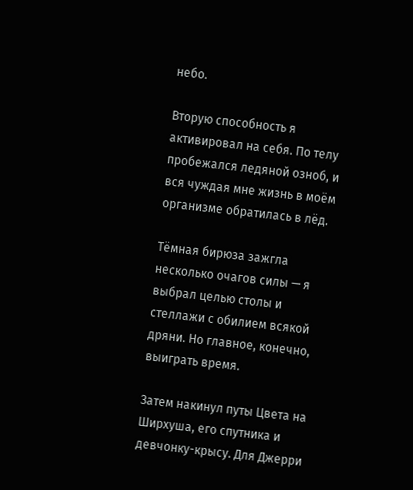небо.

Вторую способность я активировал на себя. По телу пробежался ледяной озноб, и вся чуждая мне жизнь в моём организме обратилась в лёд.

Тёмная бирюза зажгла несколько очагов силы — я выбрал целью столы и стеллажи с обилием всякой дряни. Но главное, конечно, выиграть время.

Затем накинул путы Цвета на Ширхуша, его спутника и девчонку-крысу. Для Джерри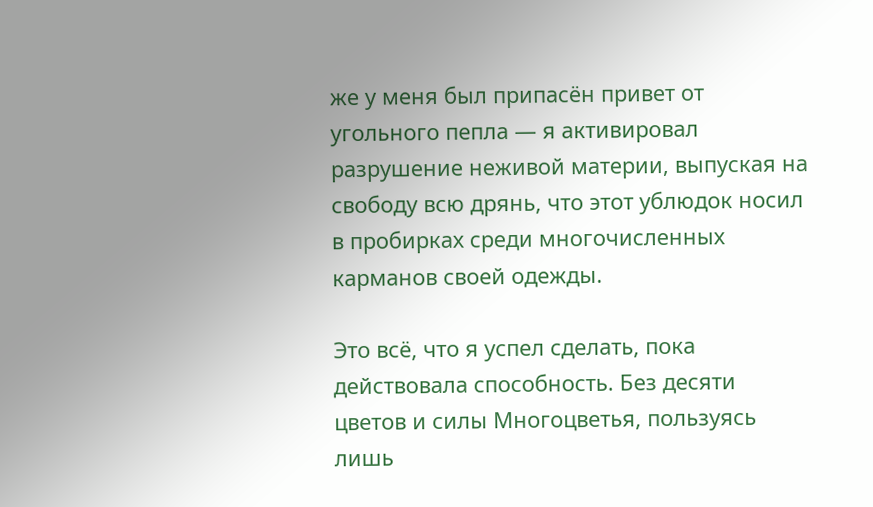же у меня был припасён привет от угольного пепла — я активировал разрушение неживой материи, выпуская на свободу всю дрянь, что этот ублюдок носил в пробирках среди многочисленных карманов своей одежды.

Это всё, что я успел сделать, пока действовала способность. Без десяти цветов и силы Многоцветья, пользуясь лишь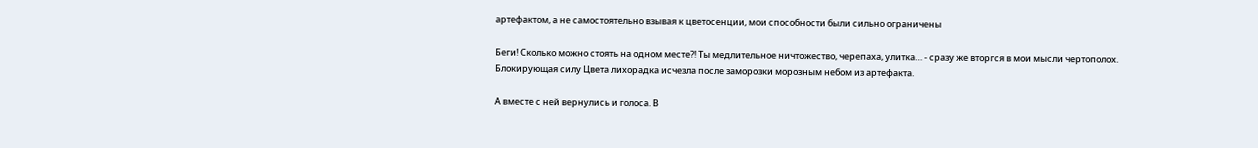артефактом, а не самостоятельно взывая к цветосенции, мои способности были сильно ограничены

Беги! Сколько можно стоять на одном месте⁈ Ты медлительное ничтожество, черепаха, улитка… - сразу же вторгся в мои мысли чертополох. Блокирующая силу Цвета лихорадка исчезла после заморозки морозным небом из артефакта.

А вместе с ней вернулись и голоса. В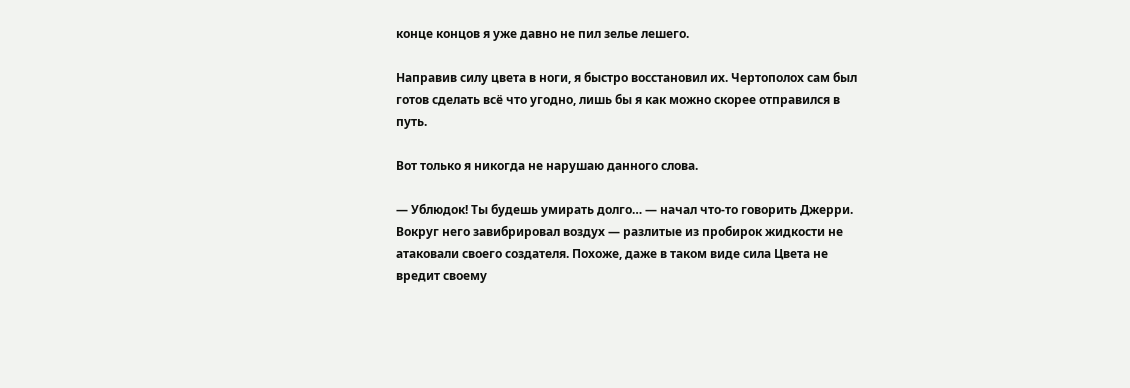конце концов я уже давно не пил зелье лешего.

Направив силу цвета в ноги, я быстро восстановил их. Чертополох сам был готов сделать всё что угодно, лишь бы я как можно скорее отправился в путь.

Вот только я никогда не нарушаю данного слова.

— Ублюдок! Ты будешь умирать долго… — начал что-то говорить Джерри. Вокруг него завибрировал воздух — разлитые из пробирок жидкости не атаковали своего создателя. Похоже, даже в таком виде сила Цвета не вредит своему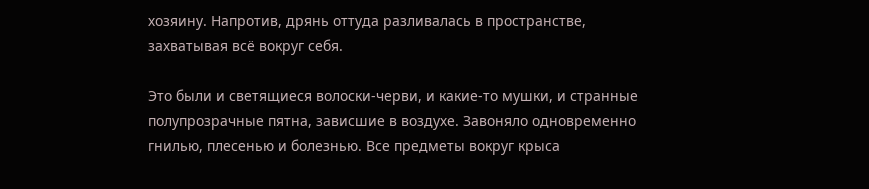хозяину. Напротив, дрянь оттуда разливалась в пространстве, захватывая всё вокруг себя.

Это были и светящиеся волоски-черви, и какие-то мушки, и странные полупрозрачные пятна, зависшие в воздухе. Завоняло одновременно гнилью, плесенью и болезнью. Все предметы вокруг крыса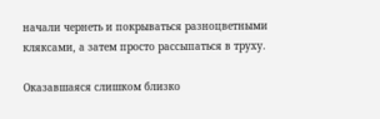начали чернеть и покрываться разноцветными кляксами, а затем просто рассыпаться в труху.

Оказавшаяся слишком близко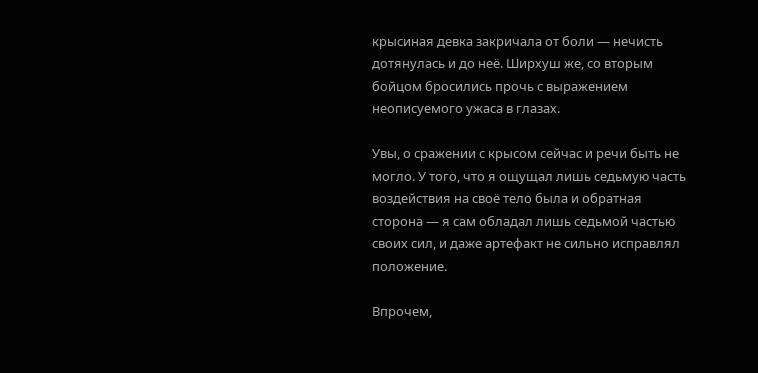крысиная девка закричала от боли — нечисть дотянулась и до неё. Ширхуш же, со вторым бойцом бросились прочь с выражением неописуемого ужаса в глазах.

Увы, о сражении с крысом сейчас и речи быть не могло. У того, что я ощущал лишь седьмую часть воздействия на своё тело была и обратная сторона — я сам обладал лишь седьмой частью своих сил, и даже артефакт не сильно исправлял положение.

Впрочем,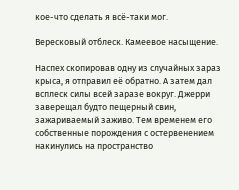кое-что сделать я всё-таки мог.

Вересковый отблеск. Камеевое насыщение.

Наспех скопировав одну из случайных зараз крыса, я отправил её обратно. А затем дал всплеск силы всей заразе вокруг. Джерри заверещал будто пещерный свин, зажариваемый заживо. Тем временем его собственные порождения с остервенением накинулись на пространство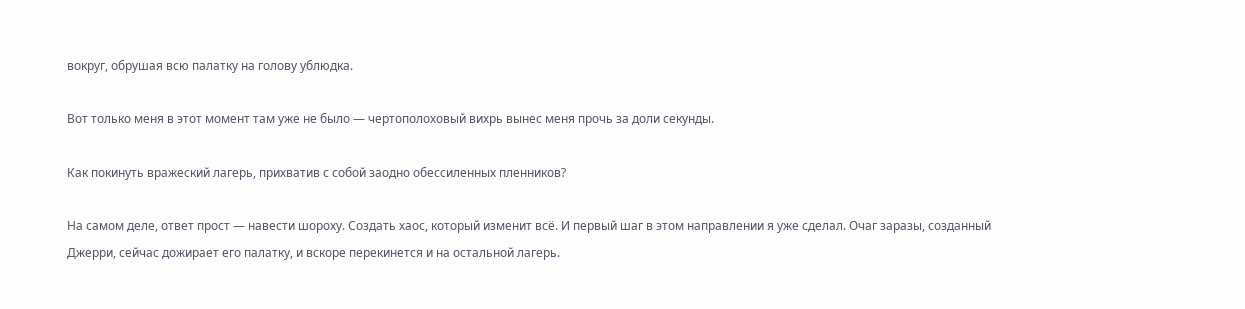вокруг, обрушая всю палатку на голову ублюдка.

Вот только меня в этот момент там уже не было — чертополоховый вихрь вынес меня прочь за доли секунды.

Как покинуть вражеский лагерь, прихватив с собой заодно обессиленных пленников?

На самом деле, ответ прост — навести шороху. Создать хаос, который изменит всё. И первый шаг в этом направлении я уже сделал. Очаг заразы, созданный Джерри, сейчас дожирает его палатку, и вскоре перекинется и на остальной лагерь.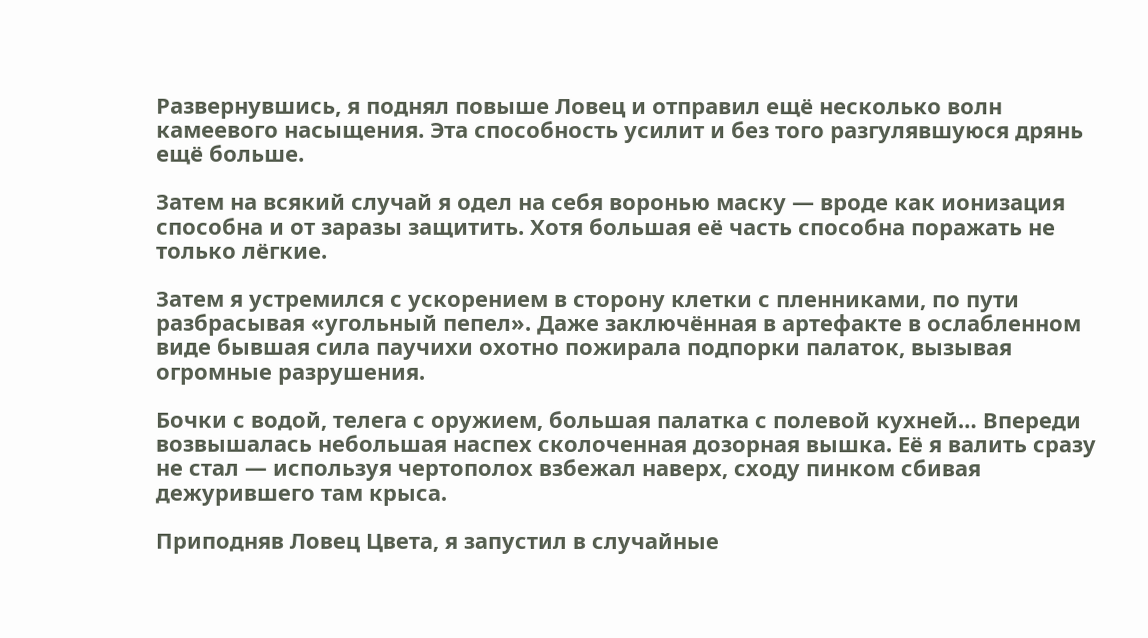Развернувшись, я поднял повыше Ловец и отправил ещё несколько волн камеевого насыщения. Эта способность усилит и без того разгулявшуюся дрянь ещё больше.

Затем на всякий случай я одел на себя воронью маску — вроде как ионизация способна и от заразы защитить. Хотя большая её часть способна поражать не только лёгкие.

Затем я устремился с ускорением в сторону клетки с пленниками, по пути разбрасывая «угольный пепел». Даже заключённая в артефакте в ослабленном виде бывшая сила паучихи охотно пожирала подпорки палаток, вызывая огромные разрушения.

Бочки с водой, телега с оружием, большая палатка с полевой кухней… Впереди возвышалась небольшая наспех сколоченная дозорная вышка. Её я валить сразу не стал — используя чертополох взбежал наверх, сходу пинком сбивая дежурившего там крыса.

Приподняв Ловец Цвета, я запустил в случайные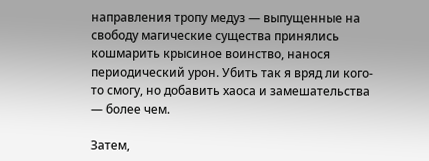направления тропу медуз — выпущенные на свободу магические существа принялись кошмарить крысиное воинство, нанося периодический урон. Убить так я вряд ли кого-то смогу, но добавить хаоса и замешательства — более чем.

Затем,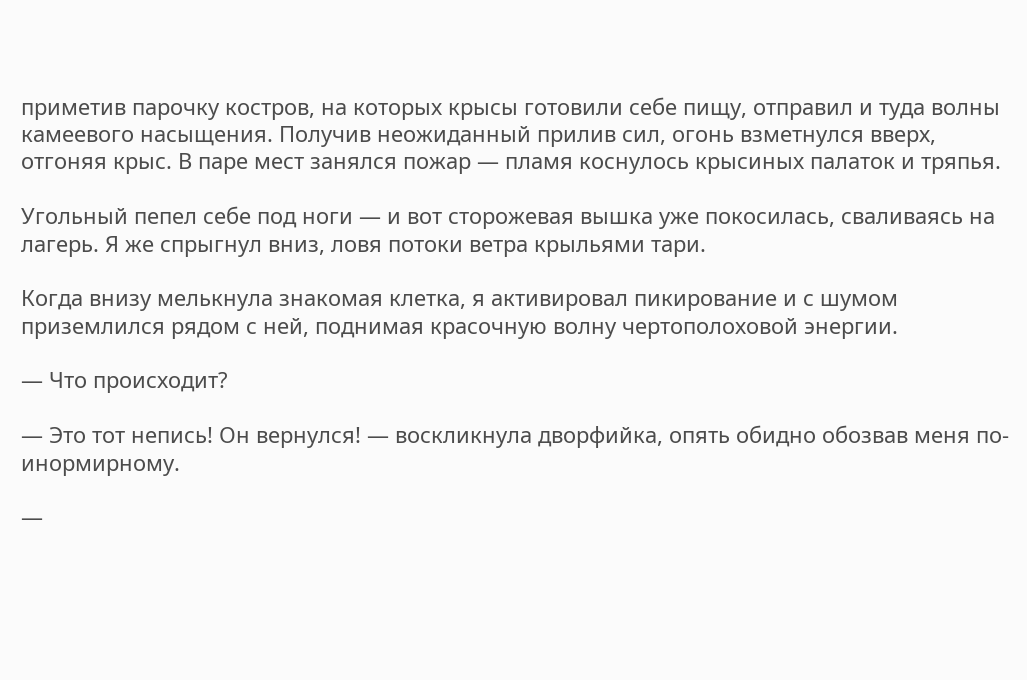приметив парочку костров, на которых крысы готовили себе пищу, отправил и туда волны камеевого насыщения. Получив неожиданный прилив сил, огонь взметнулся вверх, отгоняя крыс. В паре мест занялся пожар — пламя коснулось крысиных палаток и тряпья.

Угольный пепел себе под ноги — и вот сторожевая вышка уже покосилась, сваливаясь на лагерь. Я же спрыгнул вниз, ловя потоки ветра крыльями тари.

Когда внизу мелькнула знакомая клетка, я активировал пикирование и с шумом приземлился рядом с ней, поднимая красочную волну чертополоховой энергии.

— Что происходит?

— Это тот непись! Он вернулся! — воскликнула дворфийка, опять обидно обозвав меня по-инормирному.

—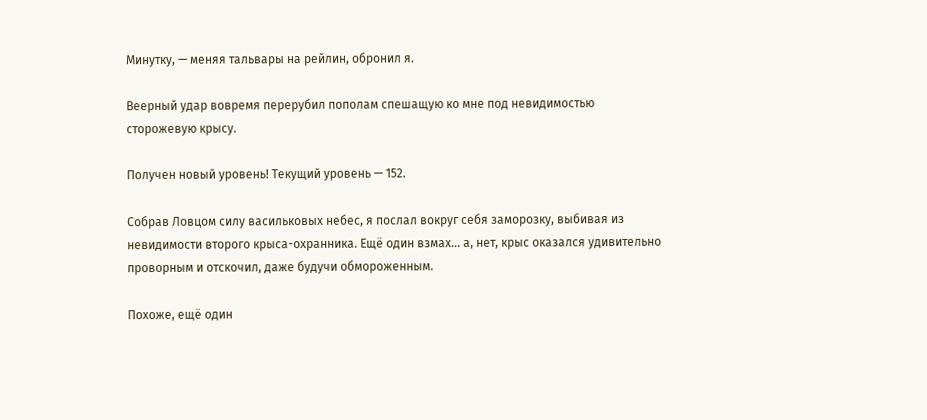Минутку, — меняя тальвары на рейлин, обронил я.

Веерный удар вовремя перерубил пополам спешащую ко мне под невидимостью сторожевую крысу.

Получен новый уровень! Текущий уровень — 152.

Собрав Ловцом силу васильковых небес, я послал вокруг себя заморозку, выбивая из невидимости второго крыса-охранника. Ещё один взмах… а, нет, крыс оказался удивительно проворным и отскочил, даже будучи обмороженным.

Похоже, ещё один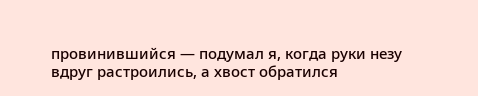провинившийся — подумал я, когда руки незу вдруг растроились, а хвост обратился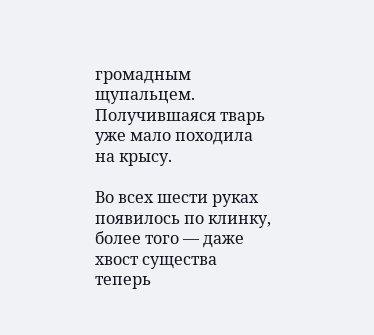громадным щупальцем. Получившаяся тварь уже мало походила на крысу.

Во всех шести руках появилось по клинку, более того — даже хвост существа теперь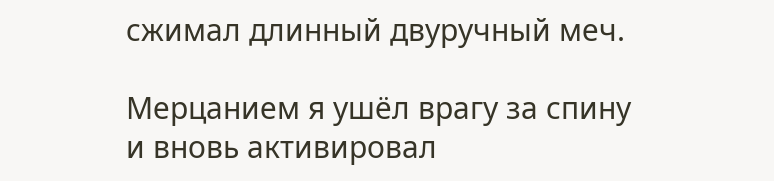сжимал длинный двуручный меч.

Мерцанием я ушёл врагу за спину и вновь активировал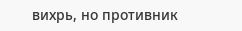вихрь, но противник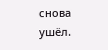снова ушёл.